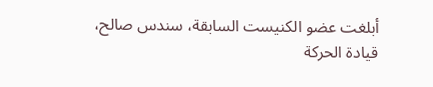أبلغت عضو الكنيست السابقة، سندس صالح، قيادة الحركة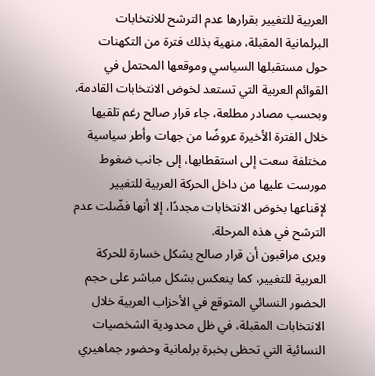العربية للتغيير بقرارها عدم الترشح للانتخابات البرلمانية المقبلة، منهية بذلك فترة من التكهنات حول مستقبلها السياسي وموقعها المحتمل في القوائم العربية التي تستعد لخوض الانتخابات القادمة.
وبحسب مصادر مطلعة، جاء قرار صالح رغم تلقيها خلال الفترة الأخيرة عروضًا من جهات وأطر سياسية مختلفة سعت إلى استقطابها، إلى جانب ضغوط مورست عليها من داخل الحركة العربية للتغيير لإقناعها بخوض الانتخابات مجددًا، إلا أنها فضّلت عدم الترشح في هذه المرحلة.
ويرى مراقبون أن قرار صالح يشكل خسارة للحركة العربية للتغيير، كما ينعكس بشكل مباشر على حجم الحضور النسائي المتوقع في الأحزاب العربية خلال الانتخابات المقبلة، في ظل محدودية الشخصيات النسائية التي تحظى بخبرة برلمانية وحضور جماهيري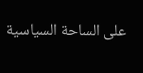على الساحة السياسية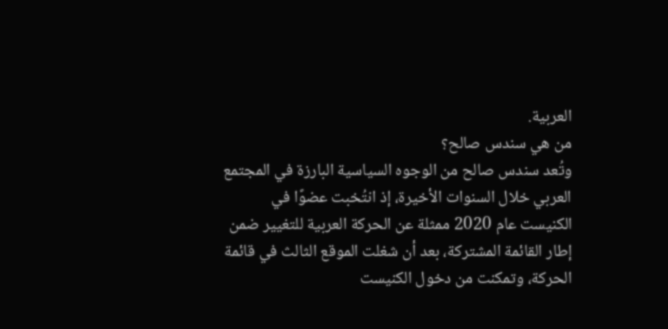العربية.
من هي سندس صالح؟
وتُعد سندس صالح من الوجوه السياسية البارزة في المجتمع العربي خلال السنوات الأخيرة، إذ انتُخبت عضوًا في الكنيست عام 2020 ممثلة عن الحركة العربية للتغيير ضمن إطار القائمة المشتركة، بعد أن شغلت الموقع الثالث في قائمة الحركة، وتمكنت من دخول الكنيست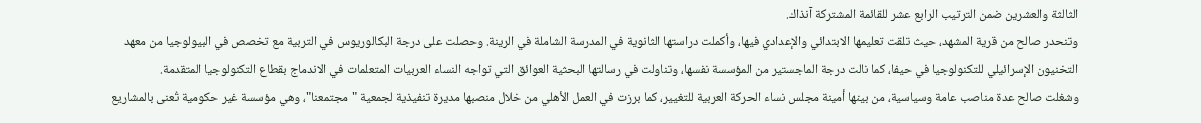الثالثة والعشرين ضمن الترتيب الرابع عشر للقائمة المشتركة آنذاك.
وتنحدر صالح من قرية المشهد، حيث تلقت تعليمها الابتدائي والإعدادي فيها، وأكملت دراستها الثانوية في المدرسة الشاملة في الرينة. وحصلت على درجة البكالوريوس في التربية مع تخصص في البيولوجيا من معهد التخنيون الإسرائيلي للتكنولوجيا في حيفا، كما نالت درجة الماجستير من المؤسسة نفسها، وتناولت في رسالتها البحثية العوائق التي تواجه النساء العربيات المتعلمات في الاندماج بقطاع التكنولوجيا المتقدمة.
وشغلت صالح عدة مناصب عامة وسياسية، من بينها أمينة مجلس نساء الحركة العربية للتغيير، كما برزت في العمل الأهلي من خلال منصبها مديرة تنفيذية لجمعية "مجتمعنا"، وهي مؤسسة غير حكومية تُعنى بالمشاريع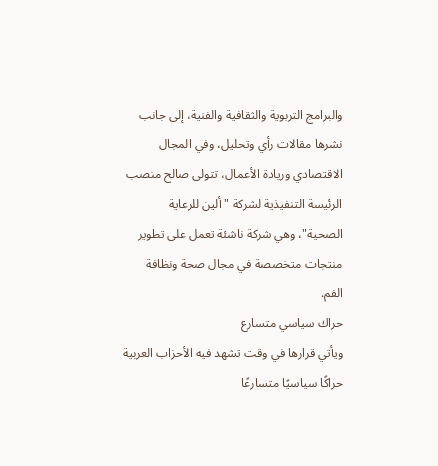والبرامج التربوية والثقافية والفنية، إلى جانب نشرها مقالات رأي وتحليل، وفي المجال الاقتصادي وريادة الأعمال، تتولى صالح منصب الرئيسة التنفيذية لشركة "ألين للرعاية الصحية"، وهي شركة ناشئة تعمل على تطوير منتجات متخصصة في مجال صحة ونظافة الفم.
حراك سياسي متسارع
ويأتي قرارها في وقت تشهد فيه الأحزاب العربية حراكًا سياسيًا متسارعًا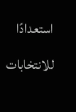استعدادًا للانتخابات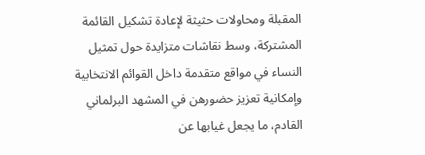المقبلة ومحاولات حثيثة لإعادة تشكيل القائمة المشتركة، وسط نقاشات متزايدة حول تمثيل النساء في مواقع متقدمة داخل القوائم الانتخابية وإمكانية تعزيز حضورهن في المشهد البرلماني القادم، ما يجعل غيابها عن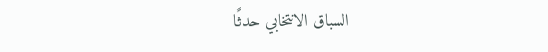السباق الانتخابي حدثًا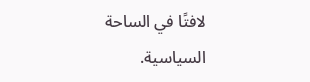لافتًا في الساحة السياسية.